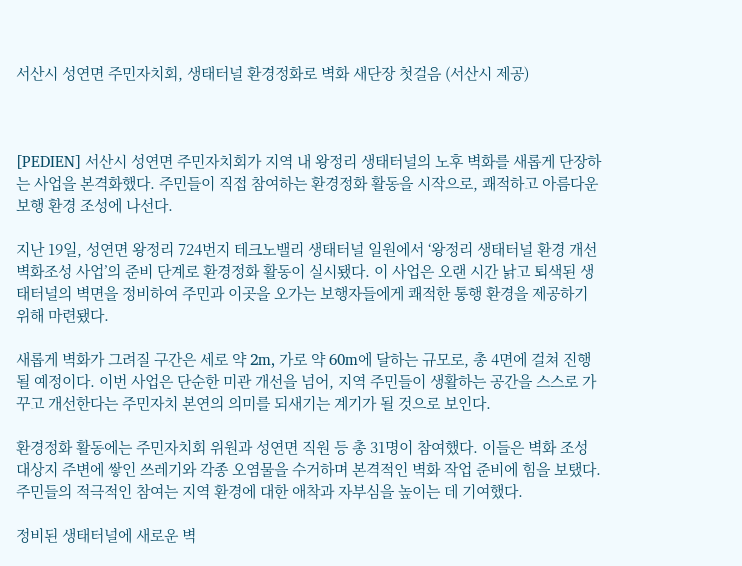서산시 성연면 주민자치회, 생태터널 환경정화로 벽화 새단장 첫걸음 (서산시 제공)



[PEDIEN] 서산시 성연면 주민자치회가 지역 내 왕정리 생태터널의 노후 벽화를 새롭게 단장하는 사업을 본격화했다. 주민들이 직접 참여하는 환경정화 활동을 시작으로, 쾌적하고 아름다운 보행 환경 조성에 나선다.

지난 19일, 성연면 왕정리 724번지 테크노밸리 생태터널 일원에서 ‘왕정리 생태터널 환경 개선 벽화조성 사업’의 준비 단계로 환경정화 활동이 실시됐다. 이 사업은 오랜 시간 낡고 퇴색된 생태터널의 벽면을 정비하여 주민과 이곳을 오가는 보행자들에게 쾌적한 통행 환경을 제공하기 위해 마련됐다.

새롭게 벽화가 그려질 구간은 세로 약 2m, 가로 약 60m에 달하는 규모로, 총 4면에 걸쳐 진행될 예정이다. 이번 사업은 단순한 미관 개선을 넘어, 지역 주민들이 생활하는 공간을 스스로 가꾸고 개선한다는 주민자치 본연의 의미를 되새기는 계기가 될 것으로 보인다.

환경정화 활동에는 주민자치회 위원과 성연면 직원 등 총 31명이 참여했다. 이들은 벽화 조성 대상지 주변에 쌓인 쓰레기와 각종 오염물을 수거하며 본격적인 벽화 작업 준비에 힘을 보탰다. 주민들의 적극적인 참여는 지역 환경에 대한 애착과 자부심을 높이는 데 기여했다.

정비된 생태터널에 새로운 벽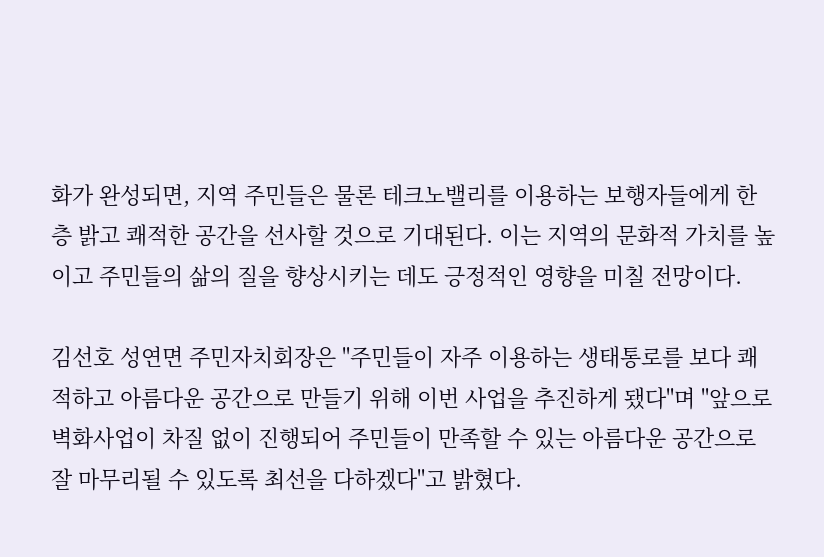화가 완성되면, 지역 주민들은 물론 테크노밸리를 이용하는 보행자들에게 한층 밝고 쾌적한 공간을 선사할 것으로 기대된다. 이는 지역의 문화적 가치를 높이고 주민들의 삶의 질을 향상시키는 데도 긍정적인 영향을 미칠 전망이다.

김선호 성연면 주민자치회장은 "주민들이 자주 이용하는 생태통로를 보다 쾌적하고 아름다운 공간으로 만들기 위해 이번 사업을 추진하게 됐다"며 "앞으로 벽화사업이 차질 없이 진행되어 주민들이 만족할 수 있는 아름다운 공간으로 잘 마무리될 수 있도록 최선을 다하겠다"고 밝혔다.